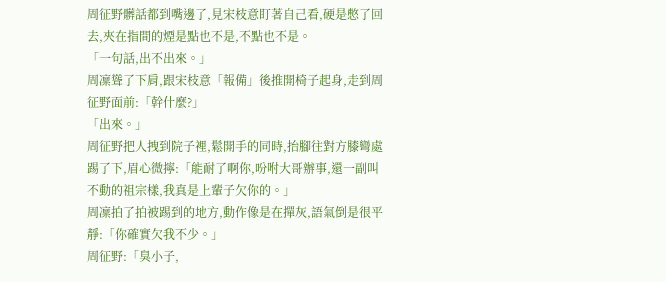周征野髒話都到嘴邊了,見宋枝意盯著自己看,硬是憋了回去,夾在指間的煙是點也不是,不點也不是。
「一句話,出不出來。」
周凜聳了下肩,跟宋枝意「報備」後推開椅子起身,走到周征野面前:「幹什麼?」
「出來。」
周征野把人拽到院子裡,鬆開手的同時,抬腳往對方膝彎處踢了下,眉心微擰:「能耐了啊你,吩咐大哥辦事,還一副叫不動的祖宗樣,我真是上輩子欠你的。」
周凜拍了拍被踢到的地方,動作像是在撣灰,語氣倒是很平靜:「你確實欠我不少。」
周征野:「臭小子,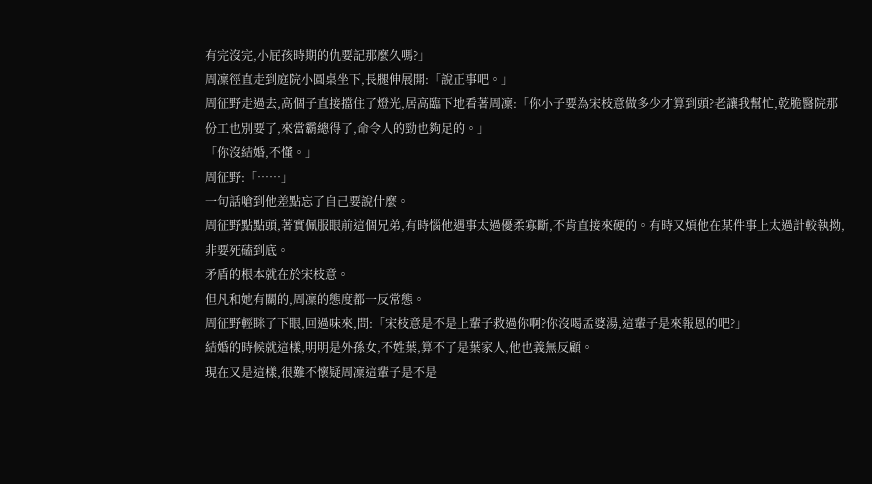有完沒完,小屁孩時期的仇要記那麼久嗎?」
周凜徑直走到庭院小圓桌坐下,長腿伸展開:「說正事吧。」
周征野走過去,高個子直接擋住了燈光,居高臨下地看著周凜:「你小子要為宋枝意做多少才算到頭?老讓我幫忙,乾脆醫院那份工也別要了,來當霸總得了,命令人的勁也夠足的。」
「你沒結婚,不懂。」
周征野:「……」
一句話嗆到他差點忘了自己要說什麼。
周征野點點頭,著實佩服眼前這個兄弟,有時惱他遇事太過優柔寡斷,不肯直接來硬的。有時又煩他在某件事上太過計較執拗,非要死磕到底。
矛盾的根本就在於宋枝意。
但凡和她有關的,周凜的態度都一反常態。
周征野輕眯了下眼,回過味來,問:「宋枝意是不是上輩子救過你啊?你沒喝孟婆湯,這輩子是來報恩的吧?」
結婚的時候就這樣,明明是外孫女,不姓葉,算不了是葉家人,他也義無反顧。
現在又是這樣,很難不懷疑周凜這輩子是不是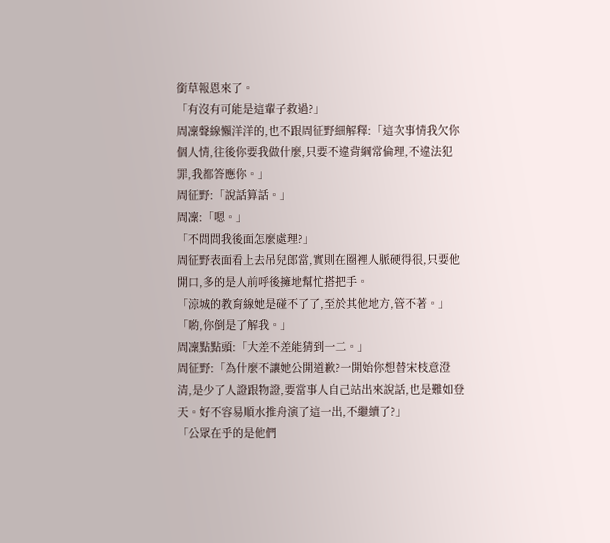銜草報恩來了。
「有沒有可能是這輩子救過?」
周凜聲線懶洋洋的,也不跟周征野細解釋:「這次事情我欠你個人情,往後你要我做什麼,只要不違背綱常倫理,不違法犯罪,我都答應你。」
周征野:「說話算話。」
周凜:「嗯。」
「不問問我後面怎麼處理?」
周征野表面看上去吊兒郎當,實則在圈裡人脈硬得很,只要他開口,多的是人前呼後擁地幫忙搭把手。
「涼城的教育線她是碰不了了,至於其他地方,管不著。」
「喲,你倒是了解我。」
周凜點點頭:「大差不差能猜到一二。」
周征野:「為什麼不讓她公開道歉?一開始你想替宋枝意澄清,是少了人證跟物證,要當事人自己站出來說話,也是難如登天。好不容易順水推舟演了這一出,不繼續了?」
「公眾在乎的是他們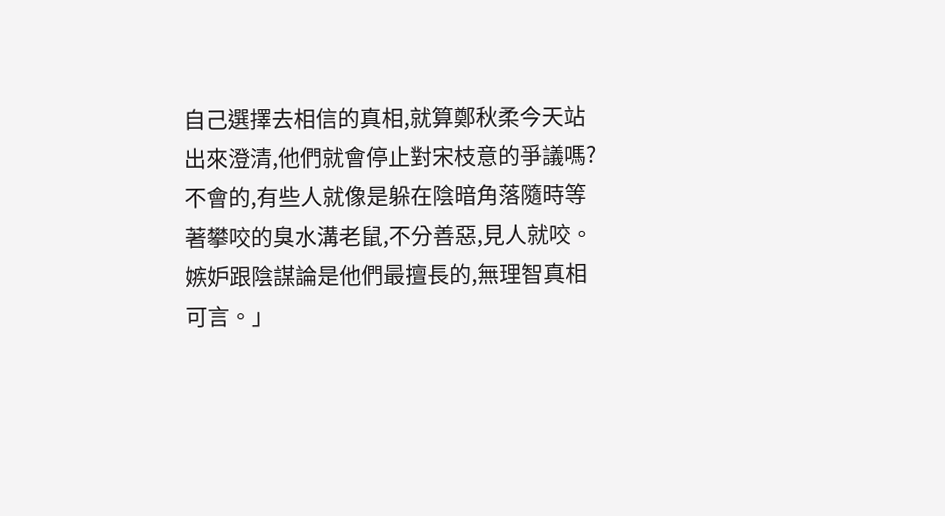自己選擇去相信的真相,就算鄭秋柔今天站出來澄清,他們就會停止對宋枝意的爭議嗎?不會的,有些人就像是躲在陰暗角落隨時等著攀咬的臭水溝老鼠,不分善惡,見人就咬。嫉妒跟陰謀論是他們最擅長的,無理智真相可言。」